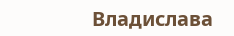Владислава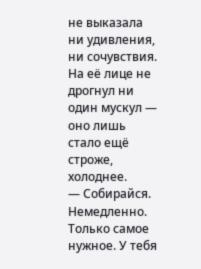не выказала ни удивления, ни сочувствия. На её лице не дрогнул ни один мускул — оно лишь стало ещё строже, холоднее.
— Собирайся. Немедленно. Только самое нужное. У тебя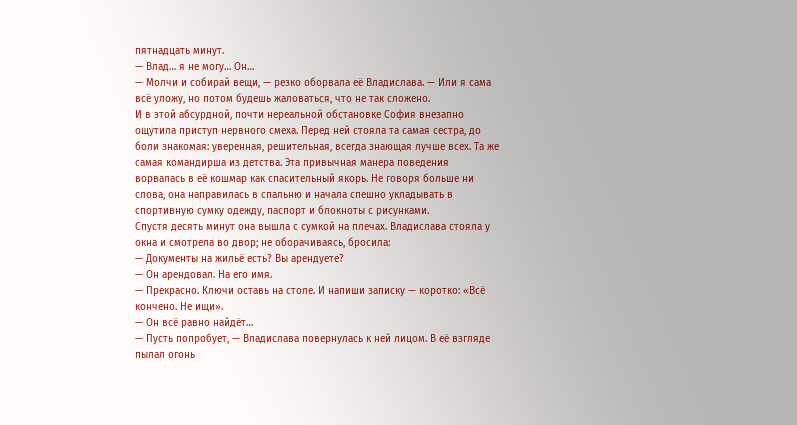пятнадцать минут.
— Влад… я не могу… Он…
— Молчи и собирай вещи, — резко оборвала её Владислава. — Или я сама всё уложу, но потом будешь жаловаться, что не так сложено.
И в этой абсурдной, почти нереальной обстановке София внезапно ощутила приступ нервного смеха. Перед ней стояла та самая сестра, до боли знакомая: уверенная, решительная, всегда знающая лучше всех. Та же самая командирша из детства. Эта привычная манера поведения ворвалась в её кошмар как спасительный якорь. Не говоря больше ни слова, она направилась в спальню и начала спешно укладывать в спортивную сумку одежду, паспорт и блокноты с рисунками.
Спустя десять минут она вышла с сумкой на плечах. Владислава стояла у окна и смотрела во двор; не оборачиваясь, бросила:
— Документы на жильё есть? Вы арендуете?
— Он арендовал. На его имя.
— Прекрасно. Ключи оставь на столе. И напиши записку — коротко: «Всё кончено. Не ищи».
— Он всё равно найдёт…
— Пусть попробует, — Владислава повернулась к ней лицом. В её взгляде пылал огонь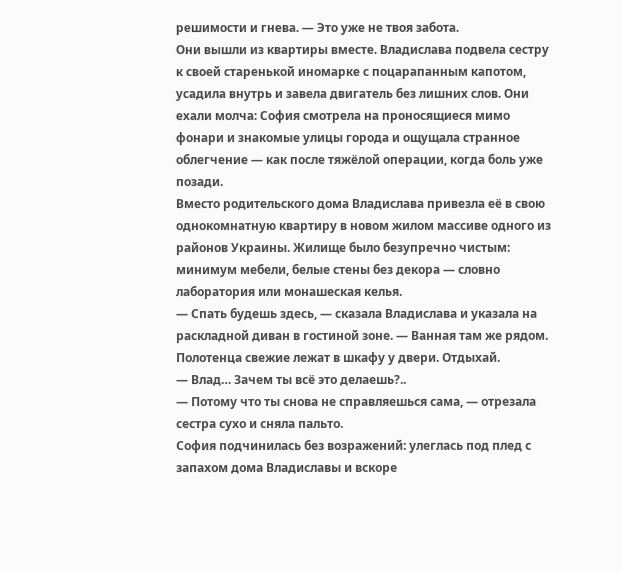решимости и гнева. — Это уже не твоя забота.
Они вышли из квартиры вместе. Владислава подвела сестру к своей старенькой иномарке с поцарапанным капотом, усадила внутрь и завела двигатель без лишних слов. Они ехали молча: София смотрела на проносящиеся мимо фонари и знакомые улицы города и ощущала странное облегчение — как после тяжёлой операции, когда боль уже позади.
Вместо родительского дома Владислава привезла её в свою однокомнатную квартиру в новом жилом массиве одного из районов Украины. Жилище было безупречно чистым: минимум мебели, белые стены без декора — словно лаборатория или монашеская келья.
— Спать будешь здесь, — сказала Владислава и указала на раскладной диван в гостиной зоне. — Ванная там же рядом. Полотенца свежие лежат в шкафу у двери. Отдыхай.
— Влад… Зачем ты всё это делаешь?..
— Потому что ты снова не справляешься сама, — отрезала сестра сухо и сняла пальто.
София подчинилась без возражений: улеглась под плед с запахом дома Владиславы и вскоре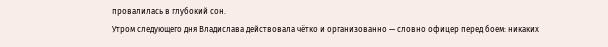провалилась в глубокий сон.
Утром следующего дня Владислава действовала чётко и организованно — словно офицер перед боем: никаких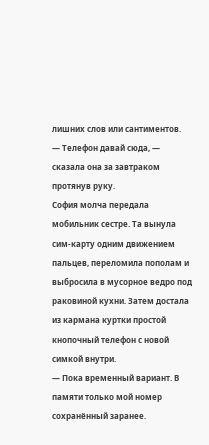лишних слов или сантиментов.
— Телефон давай сюда, — сказала она за завтраком протянув руку.
София молча передала мобильник сестре. Та вынула сим-карту одним движением пальцев, переломила пополам и выбросила в мусорное ведро под раковиной кухни. Затем достала из кармана куртки простой кнопочный телефон с новой симкой внутри.
— Пока временный вариант. В памяти только мой номер сохранённый заранее.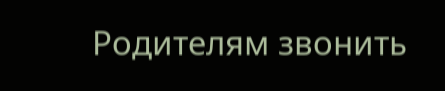Родителям звонить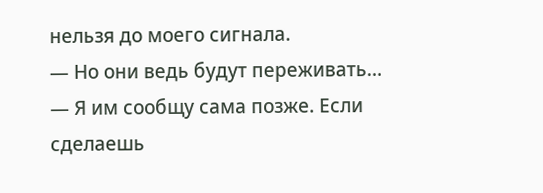нельзя до моего сигнала.
— Но они ведь будут переживать…
— Я им сообщу сама позже. Если сделаешь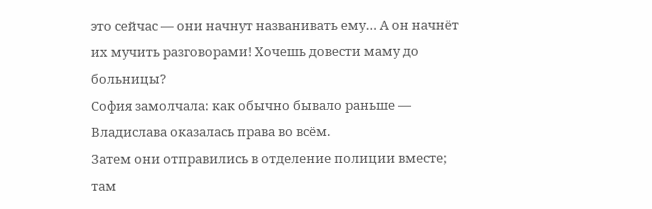это сейчас — они начнут названивать ему… А он начнёт их мучить разговорами! Хочешь довести маму до больницы?
София замолчала: как обычно бывало раньше — Владислава оказалась права во всём.
Затем они отправились в отделение полиции вместе; там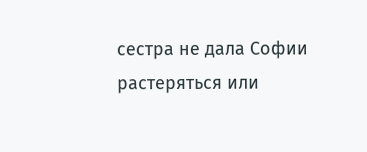сестра не дала Софии растеряться или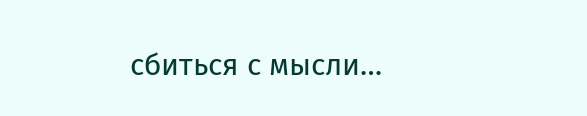сбиться с мысли…